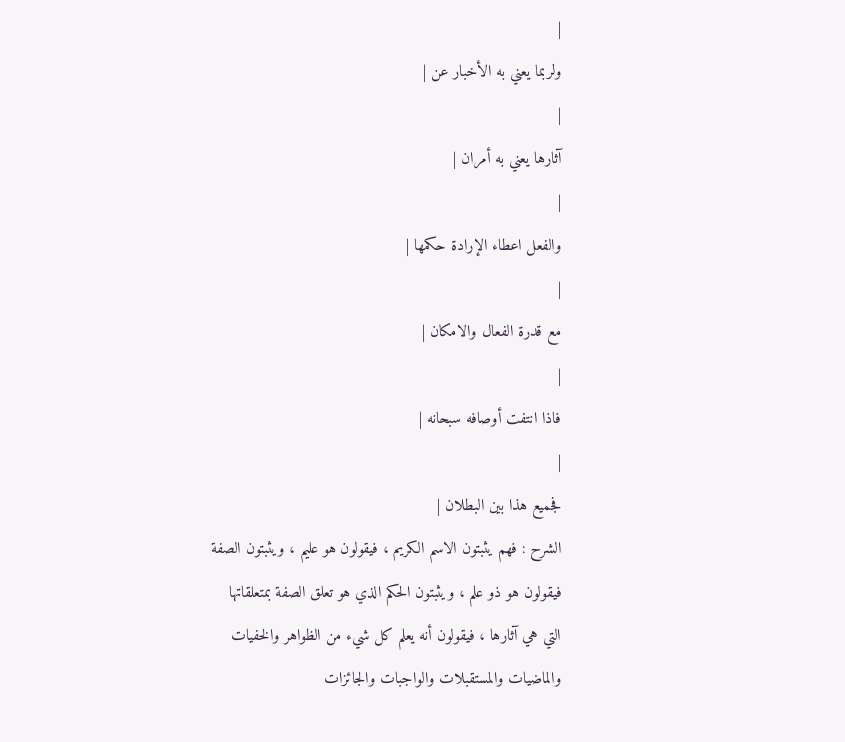|
ولربما يعني به الأخبار عن |
|
آثارها يعني به أمران |
|
والفعل اعطاء الإرادة حكمها |
|
مع قدرة الفعال والامكان |
|
فاذا انتفت أوصافه سبحانه |
|
فجميع هذا بين البطلان |
الشرح : فهم يثبتون الاسم الكريم ، فيقولون هو عليم ، ويثبتون الصفة فيقولون هو ذو علم ، ويثبتون الحكم الذي هو تعلق الصفة بمتعلقاتها التي هي آثارها ، فيقولون أنه يعلم كل شيء من الظواهر والخفيات والماضيات والمستقبلات والواجبات والجائزات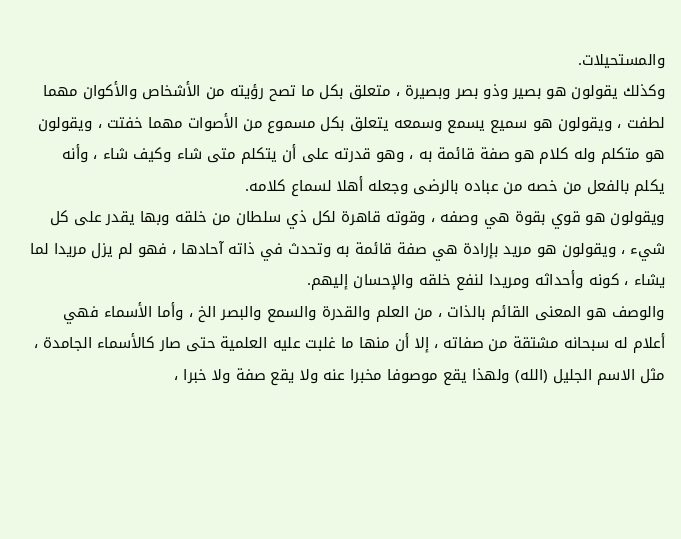والمستحيلات.
وكذلك يقولون هو بصير وذو بصر وبصيرة ، متعلق بكل ما تصح رؤيته من الأشخاص والأكوان مهما لطفت ، ويقولون هو سميع يسمع وسمعه يتعلق بكل مسموع من الأصوات مهما خفتت ، ويقولون هو متكلم وله كلام هو صفة قائمة به ، وهو قدرته على أن يتكلم متى شاء وكيف شاء ، وأنه يكلم بالفعل من خصه من عباده بالرضى وجعله أهلا لسماع كلامه.
ويقولون هو قوي بقوة هي وصفه ، وقوته قاهرة لكل ذي سلطان من خلقه وبها يقدر على كل شيء ، ويقولون هو مريد بإرادة هي صفة قائمة به وتحدث في ذاته آحادها ، فهو لم يزل مريدا لما يشاء ، كونه وأحداثه ومريدا لنفع خلقه والإحسان إليهم.
والوصف هو المعنى القائم بالذات ، من العلم والقدرة والسمع والبصر الخ ، وأما الأسماء فهي أعلام له سبحانه مشتقة من صفاته ، إلا أن منها ما غلبت عليه العلمية حتى صار كالأسماء الجامدة ، مثل الاسم الجليل (الله) ولهذا يقع موصوفا مخبرا عنه ولا يقع صفة ولا خبرا ،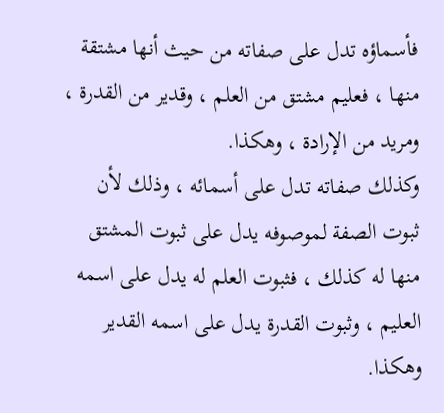فأسماؤه تدل على صفاته من حيث أنها مشتقة منها ، فعليم مشتق من العلم ، وقدير من القدرة ، ومريد من الإرادة ، وهكذا.
وكذلك صفاته تدل على أسمائه ، وذلك لأن ثبوت الصفة لموصوفه يدل على ثبوت المشتق منها له كذلك ، فثبوت العلم له يدل على اسمه العليم ، وثبوت القدرة يدل على اسمه القدير وهكذا.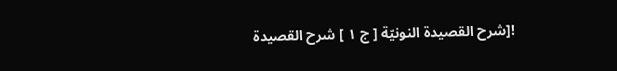![شرح القصيدة النونيّة [ ج ١ ] شرح القصيدة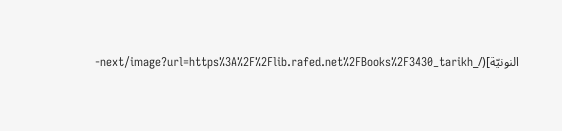النونيّة](/_next/image?url=https%3A%2F%2Flib.rafed.net%2FBooks%2F3430_tarikh-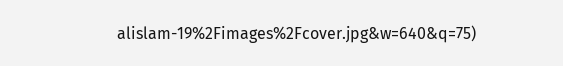alislam-19%2Fimages%2Fcover.jpg&w=640&q=75)